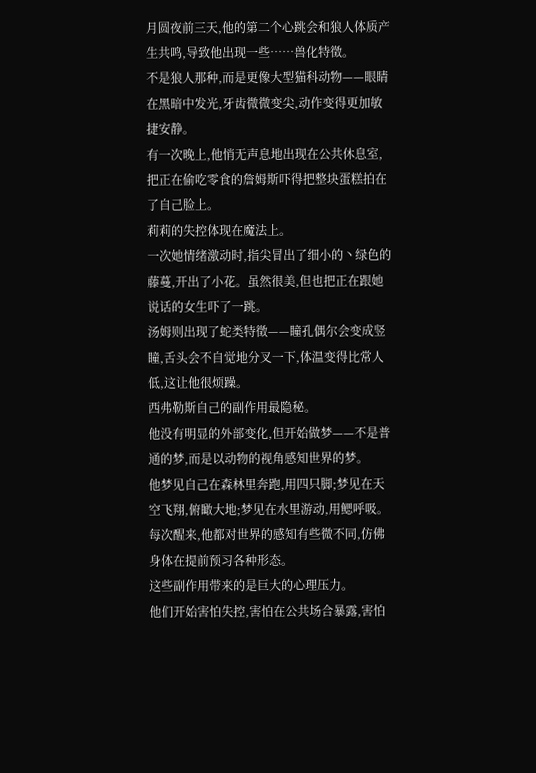月圆夜前三天,他的第二个心跳会和狼人体质产生共鸣,导致他出现一些……兽化特徵。
不是狼人那种,而是更像大型猫科动物——眼睛在黑暗中发光,牙齿微微变尖,动作变得更加敏捷安静。
有一次晚上,他悄无声息地出现在公共休息室,把正在偷吃零食的詹姆斯吓得把整块蛋糕拍在了自己脸上。
莉莉的失控体现在魔法上。
一次她情绪激动时,指尖冒出了细小的丶绿色的藤蔓,开出了小花。虽然很美,但也把正在跟她说话的女生吓了一跳。
汤姆则出现了蛇类特徵——瞳孔偶尔会变成竖瞳,舌头会不自觉地分叉一下,体温变得比常人低,这让他很烦躁。
西弗勒斯自己的副作用最隐秘。
他没有明显的外部变化,但开始做梦——不是普通的梦,而是以动物的视角感知世界的梦。
他梦见自己在森林里奔跑,用四只脚;梦见在天空飞翔,俯瞰大地;梦见在水里游动,用鳃呼吸。
每次醒来,他都对世界的感知有些微不同,仿佛身体在提前预习各种形态。
这些副作用带来的是巨大的心理压力。
他们开始害怕失控,害怕在公共场合暴露,害怕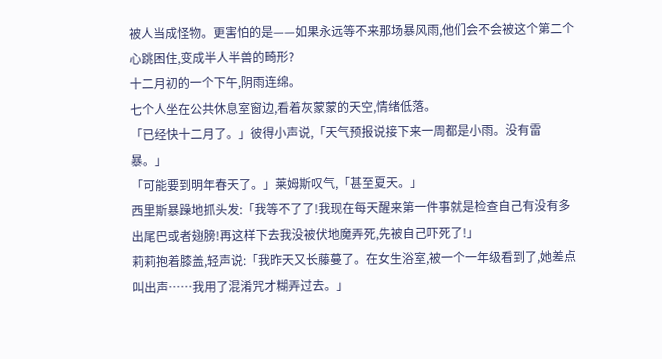被人当成怪物。更害怕的是——如果永远等不来那场暴风雨,他们会不会被这个第二个心跳困住,变成半人半兽的畸形?
十二月初的一个下午,阴雨连绵。
七个人坐在公共休息室窗边,看着灰蒙蒙的天空,情绪低落。
「已经快十二月了。」彼得小声说,「天气预报说接下来一周都是小雨。没有雷暴。」
「可能要到明年春天了。」莱姆斯叹气,「甚至夏天。」
西里斯暴躁地抓头发:「我等不了了!我现在每天醒来第一件事就是检查自己有没有多出尾巴或者翅膀!再这样下去我没被伏地魔弄死,先被自己吓死了!」
莉莉抱着膝盖,轻声说:「我昨天又长藤蔓了。在女生浴室,被一个一年级看到了,她差点叫出声……我用了混淆咒才糊弄过去。」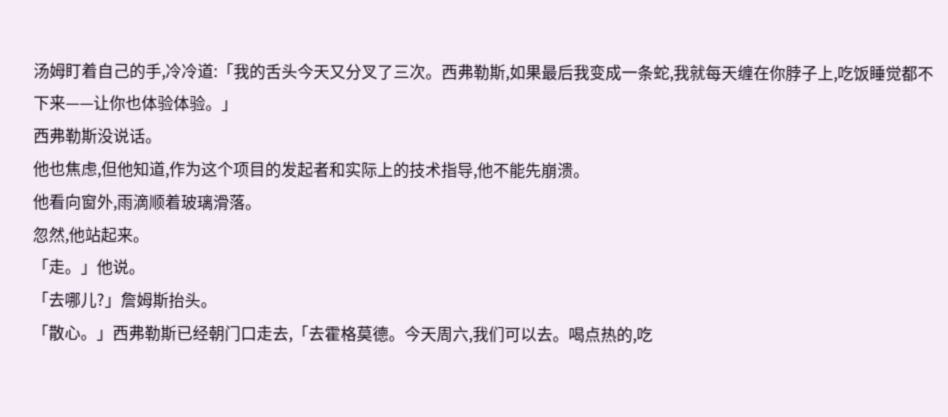汤姆盯着自己的手,冷冷道:「我的舌头今天又分叉了三次。西弗勒斯,如果最后我变成一条蛇,我就每天缠在你脖子上,吃饭睡觉都不下来——让你也体验体验。」
西弗勒斯没说话。
他也焦虑,但他知道,作为这个项目的发起者和实际上的技术指导,他不能先崩溃。
他看向窗外,雨滴顺着玻璃滑落。
忽然,他站起来。
「走。」他说。
「去哪儿?」詹姆斯抬头。
「散心。」西弗勒斯已经朝门口走去,「去霍格莫德。今天周六,我们可以去。喝点热的,吃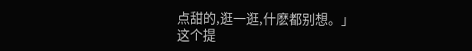点甜的,逛一逛,什麽都别想。」
这个提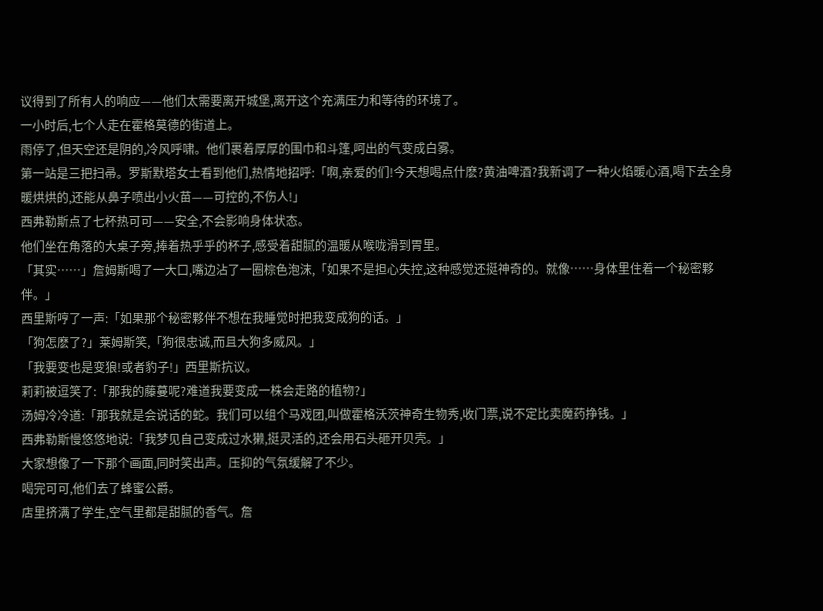议得到了所有人的响应——他们太需要离开城堡,离开这个充满压力和等待的环境了。
一小时后,七个人走在霍格莫德的街道上。
雨停了,但天空还是阴的,冷风呼啸。他们裹着厚厚的围巾和斗篷,呵出的气变成白雾。
第一站是三把扫帚。罗斯默塔女士看到他们,热情地招呼:「啊,亲爱的们!今天想喝点什麽?黄油啤酒?我新调了一种火焰暖心酒,喝下去全身暖烘烘的,还能从鼻子喷出小火苗——可控的,不伤人!」
西弗勒斯点了七杯热可可——安全,不会影响身体状态。
他们坐在角落的大桌子旁,捧着热乎乎的杯子,感受着甜腻的温暖从喉咙滑到胃里。
「其实……」詹姆斯喝了一大口,嘴边沾了一圈棕色泡沫,「如果不是担心失控,这种感觉还挺神奇的。就像……身体里住着一个秘密夥伴。」
西里斯哼了一声:「如果那个秘密夥伴不想在我睡觉时把我变成狗的话。」
「狗怎麽了?」莱姆斯笑,「狗很忠诚,而且大狗多威风。」
「我要变也是变狼!或者豹子!」西里斯抗议。
莉莉被逗笑了:「那我的藤蔓呢?难道我要变成一株会走路的植物?」
汤姆冷冷道:「那我就是会说话的蛇。我们可以组个马戏团,叫做霍格沃茨神奇生物秀,收门票,说不定比卖魔药挣钱。」
西弗勒斯慢悠悠地说:「我梦见自己变成过水獭,挺灵活的,还会用石头砸开贝壳。」
大家想像了一下那个画面,同时笑出声。压抑的气氛缓解了不少。
喝完可可,他们去了蜂蜜公爵。
店里挤满了学生,空气里都是甜腻的香气。詹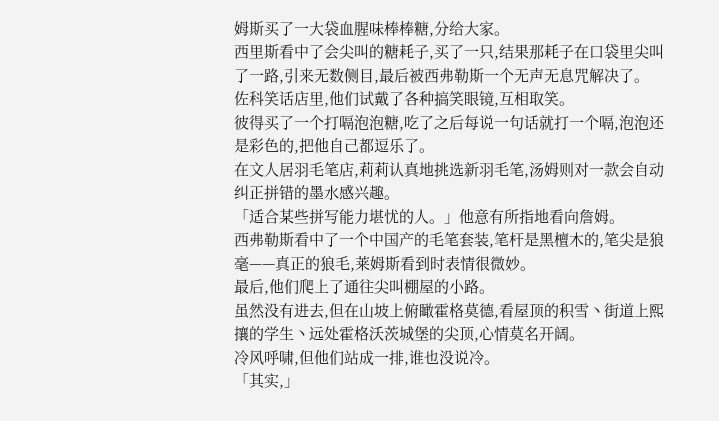姆斯买了一大袋血腥味棒棒糖,分给大家。
西里斯看中了会尖叫的糖耗子,买了一只,结果那耗子在口袋里尖叫了一路,引来无数侧目,最后被西弗勒斯一个无声无息咒解决了。
佐科笑话店里,他们试戴了各种搞笑眼镜,互相取笑。
彼得买了一个打嗝泡泡糖,吃了之后每说一句话就打一个嗝,泡泡还是彩色的,把他自己都逗乐了。
在文人居羽毛笔店,莉莉认真地挑选新羽毛笔,汤姆则对一款会自动纠正拼错的墨水感兴趣。
「适合某些拼写能力堪忧的人。」他意有所指地看向詹姆。
西弗勒斯看中了一个中国产的毛笔套装,笔杆是黑檀木的,笔尖是狼毫——真正的狼毛,莱姆斯看到时表情很微妙。
最后,他们爬上了通往尖叫棚屋的小路。
虽然没有进去,但在山坡上俯瞰霍格莫德,看屋顶的积雪丶街道上熙攘的学生丶远处霍格沃茨城堡的尖顶,心情莫名开阔。
冷风呼啸,但他们站成一排,谁也没说冷。
「其实,」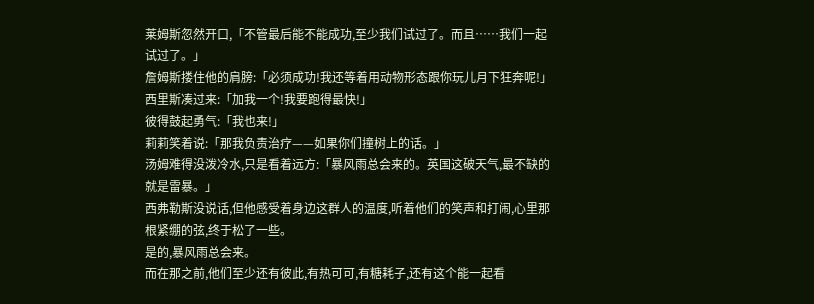莱姆斯忽然开口,「不管最后能不能成功,至少我们试过了。而且……我们一起试过了。」
詹姆斯搂住他的肩膀:「必须成功!我还等着用动物形态跟你玩儿月下狂奔呢!」
西里斯凑过来:「加我一个!我要跑得最快!」
彼得鼓起勇气:「我也来!」
莉莉笑着说:「那我负责治疗——如果你们撞树上的话。」
汤姆难得没泼冷水,只是看着远方:「暴风雨总会来的。英国这破天气,最不缺的就是雷暴。」
西弗勒斯没说话,但他感受着身边这群人的温度,听着他们的笑声和打闹,心里那根紧绷的弦,终于松了一些。
是的,暴风雨总会来。
而在那之前,他们至少还有彼此,有热可可,有糖耗子,还有这个能一起看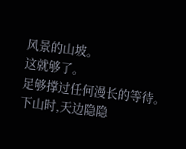风景的山坡。
这就够了。
足够撑过任何漫长的等待。
下山时,天边隐隐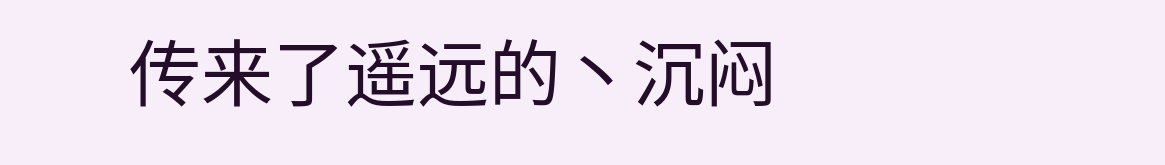传来了遥远的丶沉闷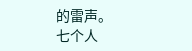的雷声。
七个人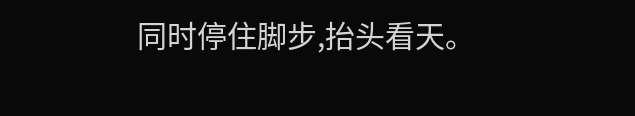同时停住脚步,抬头看天。